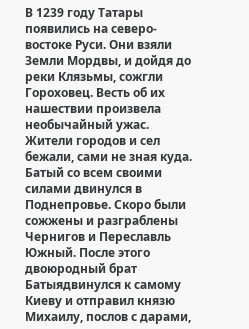В 1239 году Татары появились на северо-востоке Руси. Они взяли Земли Мордвы, и дойдя до реки Клязьмы, сожгли Гороховец. Весть об их нашествии произвела необычайный ужас. Жители городов и сел бежали, сами не зная куда.
Батый со всем своими силами двинулся в Поднепровье. Скоро были сожжены и разграблены Чернигов и Переславль Южный. После этого двоюродный брат Батыядвинулся к самому Киеву и отправил князю Михаилу, послов с дарами,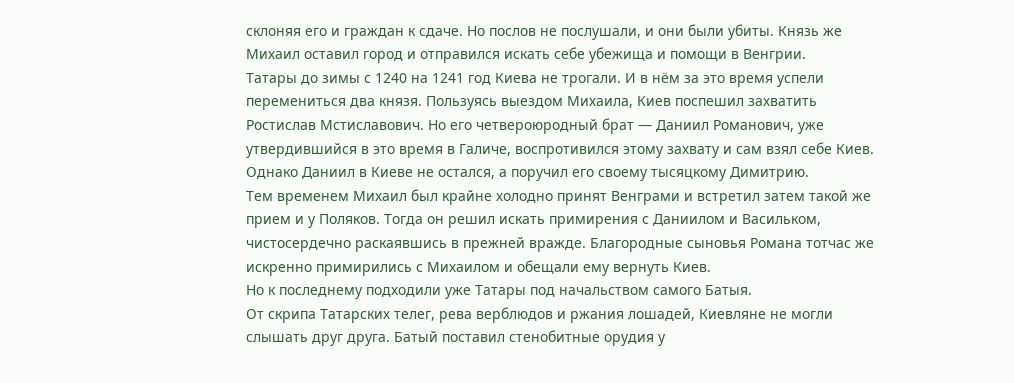склоняя его и граждан к сдаче. Но послов не послушали, и они были убиты. Князь же Михаил оставил город и отправился искать себе убежища и помощи в Венгрии.
Татары до зимы с 1240 на 1241 год Киева не трогали. И в нём за это время успели перемениться два князя. Пользуясь выездом Михаила, Киев поспешил захватить Ростислав Мстиславович. Но его четвероюродный брат — Даниил Романович, уже утвердившийся в это время в Галиче, воспротивился этому захвату и сам взял себе Киев. Однако Даниил в Киеве не остался, а поручил его своему тысяцкому Димитрию.
Тем временем Михаил был крайне холодно принят Венграми и встретил затем такой же прием и у Поляков. Тогда он решил искать примирения с Даниилом и Васильком, чистосердечно раскаявшись в прежней вражде. Благородные сыновья Романа тотчас же искренно примирились с Михаилом и обещали ему вернуть Киев.
Но к последнему подходили уже Татары под начальством самого Батыя.
От скрипа Татарских телег, рева верблюдов и ржания лошадей, Киевляне не могли слышать друг друга. Батый поставил стенобитные орудия у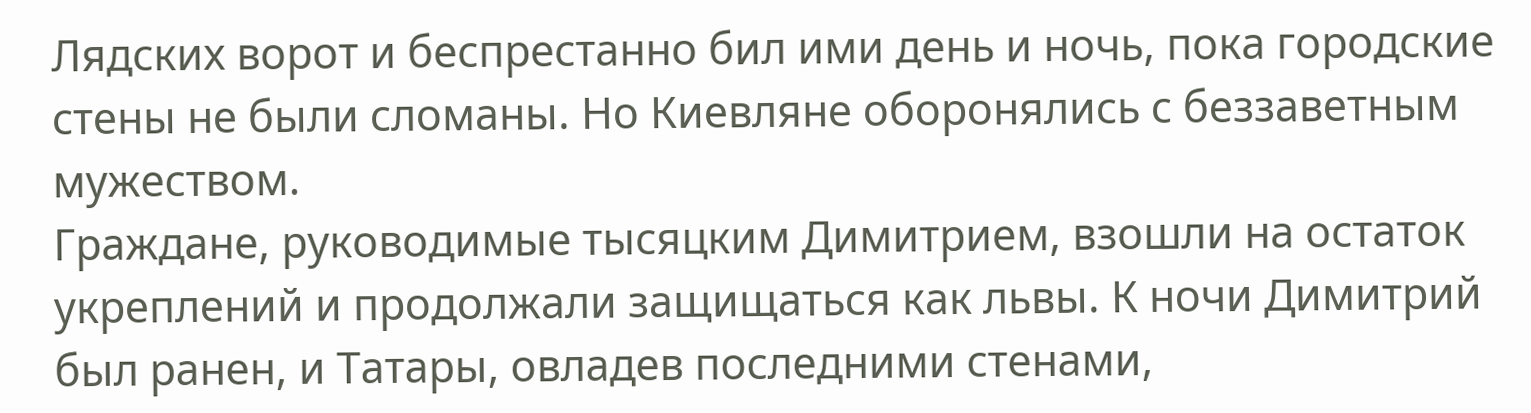Лядских ворот и беспрестанно бил ими день и ночь, пока городские стены не были сломаны. Но Киевляне оборонялись с беззаветным мужеством.
Граждане, руководимые тысяцким Димитрием, взошли на остаток укреплений и продолжали защищаться как львы. К ночи Димитрий был ранен, и Татары, овладев последними стенами,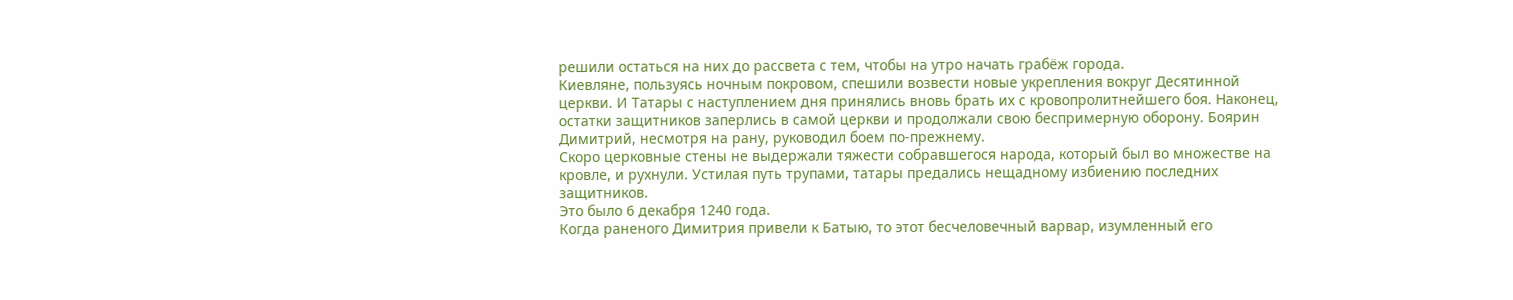решили остаться на них до рассвета с тем, чтобы на утро начать грабёж города.
Киевляне, пользуясь ночным покровом, спешили возвести новые укрепления вокруг Десятинной церкви. И Татары с наступлением дня принялись вновь брать их с кровопролитнейшего боя. Наконец, остатки защитников заперлись в самой церкви и продолжали свою беспримерную оборону. Боярин Димитрий, несмотря на рану, руководил боем по-прежнему.
Скоро церковные стены не выдержали тяжести собравшегося народа, который был во множестве на кровле, и рухнули. Устилая путь трупами, татары предались нещадному избиению последних защитников.
Это было 6 декабря 1240 года.
Когда раненого Димитрия привели к Батыю, то этот бесчеловечный варвар, изумленный его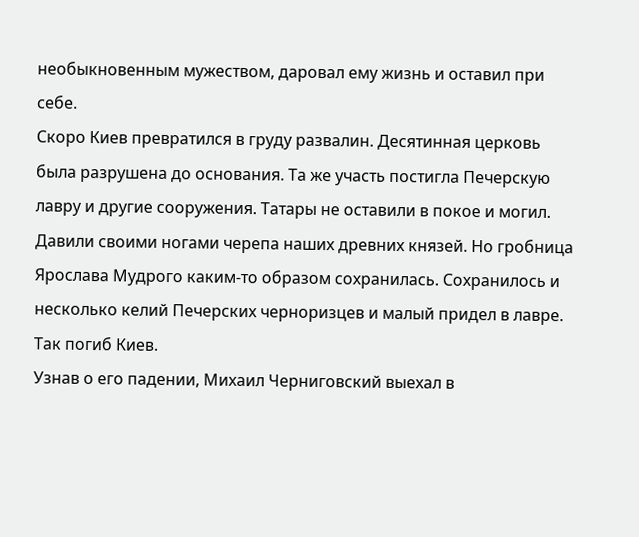необыкновенным мужеством, даровал ему жизнь и оставил при себе.
Скоро Киев превратился в груду развалин. Десятинная церковь была разрушена до основания. Та же участь постигла Печерскую лавру и другие сооружения. Татары не оставили в покое и могил. Давили своими ногами черепа наших древних князей. Но гробница Ярослава Мудрого каким-то образом сохранилась. Сохранилось и несколько келий Печерских черноризцев и малый придел в лавре.
Так погиб Киев.
Узнав о его падении, Михаил Черниговский выехал в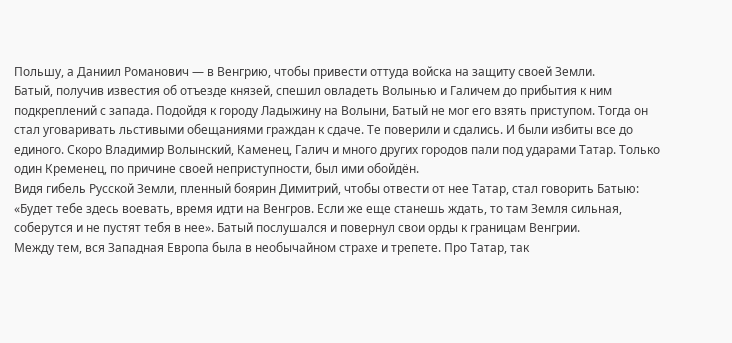Польшу, а Даниил Романович — в Венгрию, чтобы привести оттуда войска на защиту своей Земли.
Батый, получив известия об отъезде князей, спешил овладеть Волынью и Галичем до прибытия к ним подкреплений с запада. Подойдя к городу Ладыжину на Волыни, Батый не мог его взять приступом. Тогда он стал уговаривать льстивыми обещаниями граждан к сдаче. Те поверили и сдались. И были избиты все до единого. Скоро Владимир Волынский, Каменец, Галич и много других городов пали под ударами Татар. Только один Кременец, по причине своей неприступности, был ими обойдён.
Видя гибель Русской Земли, пленный боярин Димитрий, чтобы отвести от нее Татар, стал говорить Батыю: «Будет тебе здесь воевать, время идти на Венгров. Если же еще станешь ждать, то там Земля сильная, соберутся и не пустят тебя в нее». Батый послушался и повернул свои орды к границам Венгрии.
Между тем, вся Западная Европа была в необычайном страхе и трепете. Про Татар, так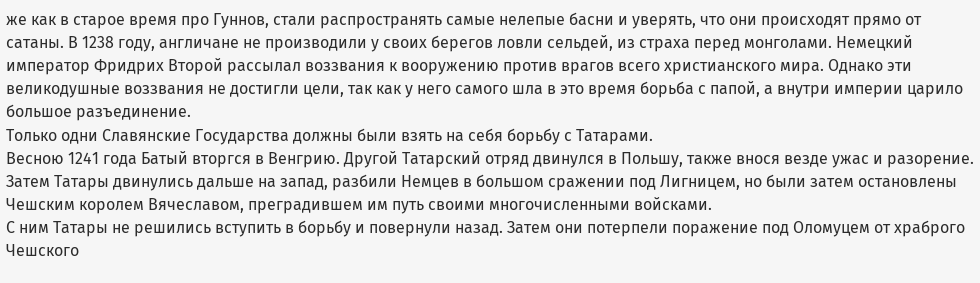же как в старое время про Гуннов, стали распространять самые нелепые басни и уверять, что они происходят прямо от сатаны. В 1238 году, англичане не производили у своих берегов ловли сельдей, из страха перед монголами. Немецкий император Фридрих Второй рассылал воззвания к вооружению против врагов всего христианского мира. Однако эти великодушные воззвания не достигли цели, так как у него самого шла в это время борьба с папой, а внутри империи царило большое разъединение.
Только одни Славянские Государства должны были взять на себя борьбу с Татарами.
Весною 1241 года Батый вторгся в Венгрию. Другой Татарский отряд двинулся в Польшу, также внося везде ужас и разорение. Затем Татары двинулись дальше на запад, разбили Немцев в большом сражении под Лигницем, но были затем остановлены Чешским королем Вячеславом, преградившем им путь своими многочисленными войсками.
С ним Татары не решились вступить в борьбу и повернули назад. Затем они потерпели поражение под Оломуцем от храброго Чешского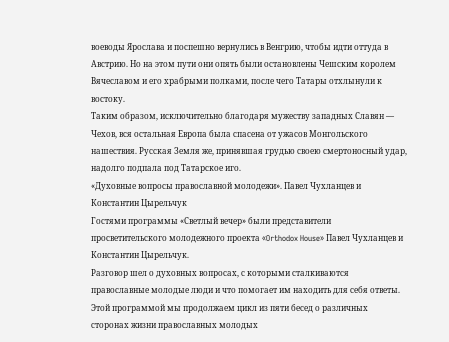воеводы Ярослава и поспешно вернулись в Венгрию, чтобы идти оттуда в Австрию. Но на этом пути они опять были остановлены Чешским королем Вячеславом и его храбрыми полками, после чего Татары отхлынули к востоку.
Таким образом, исключительно благодаря мужеству западных Славян — Чехов, вся остальная Европа была спасена от ужасов Монгольского нашествия. Русская Земля же, принявшая грудью своею смертоносный удар, надолго подпала под Татарское иго.
«Духовные вопросы православной молодежи». Павел Чухланцев и Константин Цырельчук
Гостями программы «Светлый вечер» были представители просветительского молодежного проекта «Orthodox House» Павел Чухланцев и Константин Цырельчук.
Разговор шел о духовных вопросах, с которыми сталкиваются православные молодые люди и что помогает им находить для себя ответы.
Этой программой мы продолжаем цикл из пяти бесед о различных сторонах жизни православных молодых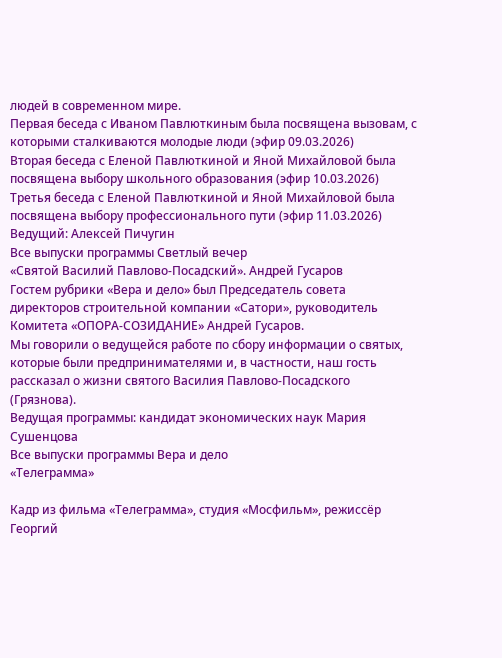людей в современном мире.
Первая беседа с Иваном Павлюткиным была посвящена вызовам, с которыми сталкиваются молодые люди (эфир 09.03.2026)
Вторая беседа с Еленой Павлюткиной и Яной Михайловой была посвящена выбору школьного образования (эфир 10.03.2026)
Третья беседа с Еленой Павлюткиной и Яной Михайловой была посвящена выбору профессионального пути (эфир 11.03.2026)
Ведущий: Алексей Пичугин
Все выпуски программы Светлый вечер
«Святой Василий Павлово-Посадский». Андрей Гусаров
Гостем рубрики «Вера и дело» был Председатель совета директоров строительной компании «Сатори», руководитель Комитета «ОПОРА-СОЗИДАНИЕ» Андрей Гусаров.
Мы говорили о ведущейся работе по сбору информации о святых, которые были предпринимателями и, в частности, наш гость рассказал о жизни святого Василия Павлово-Посадского (Грязнова).
Ведущая программы: кандидат экономических наук Мария Сушенцова
Все выпуски программы Вера и дело
«Телеграмма»

Кадр из фильма «Телеграмма», студия «Мосфильм», режиссёр Георгий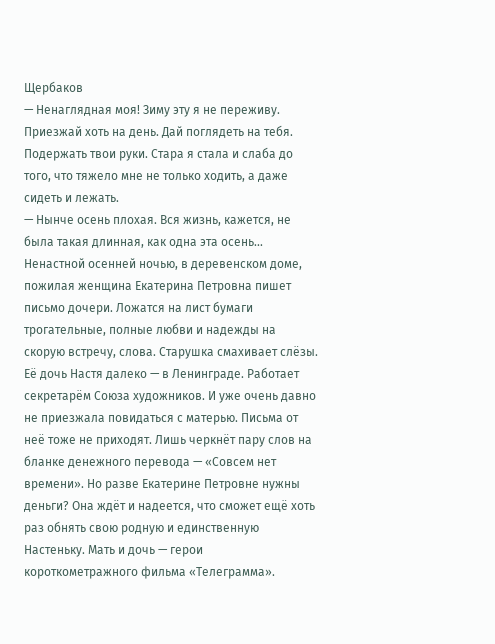Щербаков
— Ненаглядная моя! Зиму эту я не переживу. Приезжай хоть на день. Дай поглядеть на тебя. Подержать твои руки. Стара я стала и слаба до того, что тяжело мне не только ходить, а даже сидеть и лежать.
— Нынче осень плохая. Вся жизнь, кажется, не была такая длинная, как одна эта осень...
Ненастной осенней ночью, в деревенском доме, пожилая женщина Екатерина Петровна пишет письмо дочери. Ложатся на лист бумаги трогательные, полные любви и надежды на скорую встречу, слова. Старушка смахивает слёзы. Её дочь Настя далеко — в Ленинграде. Работает секретарём Союза художников. И уже очень давно не приезжала повидаться с матерью. Письма от неё тоже не приходят. Лишь черкнёт пару слов на бланке денежного перевода — «Совсем нет времени». Но разве Екатерине Петровне нужны деньги? Она ждёт и надеется, что сможет ещё хоть раз обнять свою родную и единственную Настеньку. Мать и дочь — герои короткометражного фильма «Телеграмма».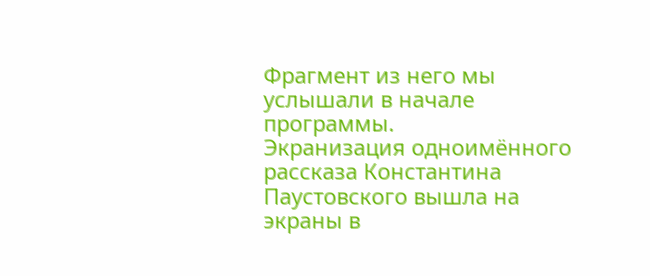Фрагмент из него мы услышали в начале программы.
Экранизация одноимённого рассказа Константина Паустовского вышла на экраны в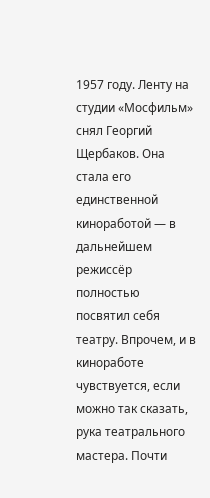1957 году. Ленту на студии «Мосфильм» снял Георгий Щербаков. Она стала его единственной киноработой — в дальнейшем режиссёр полностью посвятил себя театру. Впрочем, и в киноработе чувствуется, если можно так сказать, рука театрального мастера. Почти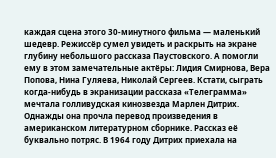каждая сцена этого 30-минутного фильма — маленький шедевр. Режиссёр сумел увидеть и раскрыть на экране глубину небольшого рассказа Паустовского. А помогли ему в этом замечательные актёры: Лидия Смирнова, Вера Попова, Нина Гуляева, Николай Сергеев. Кстати, сыграть когда-нибудь в экранизации рассказа «Телеграмма» мечтала голливудская кинозвезда Марлен Дитрих. Однажды она прочла перевод произведения в американском литературном сборнике. Рассказ её буквально потряс. В 1964 году Дитрих приехала на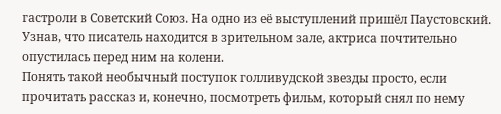гастроли в Советский Союз. На одно из её выступлений пришёл Паустовский. Узнав, что писатель находится в зрительном зале, актриса почтительно опустилась перед ним на колени.
Понять такой необычный поступок голливудской звезды просто, если прочитать рассказ и, конечно, посмотреть фильм, который снял по нему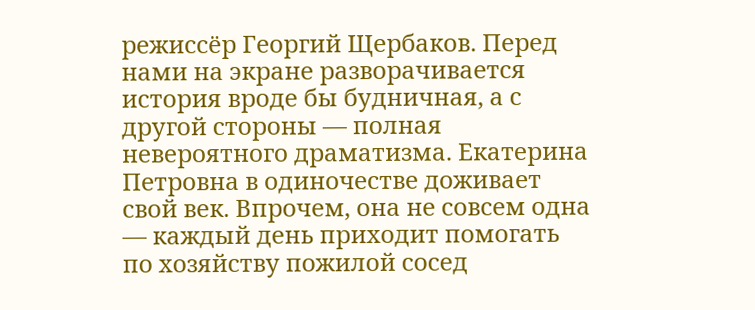режиссёр Георгий Щербаков. Перед нами на экране разворачивается история вроде бы будничная, а с другой стороны — полная невероятного драматизма. Екатерина Петровна в одиночестве доживает свой век. Впрочем, она не совсем одна — каждый день приходит помогать по хозяйству пожилой сосед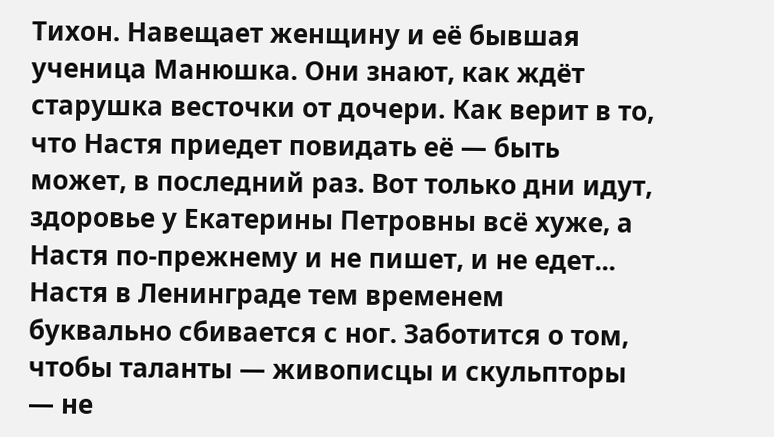Тихон. Навещает женщину и её бывшая ученица Манюшка. Они знают, как ждёт старушка весточки от дочери. Как верит в то, что Настя приедет повидать её — быть может, в последний раз. Вот только дни идут, здоровье у Екатерины Петровны всё хуже, а Настя по-прежнему и не пишет, и не едет...
Настя в Ленинграде тем временем буквально сбивается с ног. Заботится о том, чтобы таланты — живописцы и скульпторы — не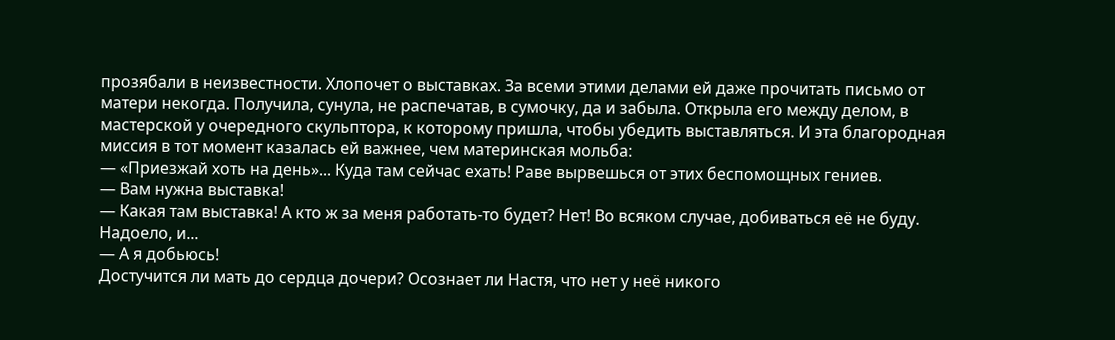прозябали в неизвестности. Хлопочет о выставках. За всеми этими делами ей даже прочитать письмо от матери некогда. Получила, сунула, не распечатав, в сумочку, да и забыла. Открыла его между делом, в мастерской у очередного скульптора, к которому пришла, чтобы убедить выставляться. И эта благородная миссия в тот момент казалась ей важнее, чем материнская мольба:
— «Приезжай хоть на день»... Куда там сейчас ехать! Раве вырвешься от этих беспомощных гениев.
— Вам нужна выставка!
— Какая там выставка! А кто ж за меня работать-то будет? Нет! Во всяком случае, добиваться её не буду. Надоело, и...
— А я добьюсь!
Достучится ли мать до сердца дочери? Осознает ли Настя, что нет у неё никого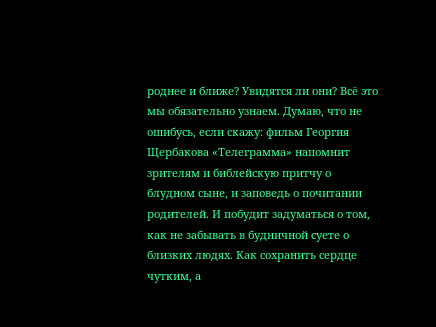роднее и ближе? Увидятся ли они? Всё это мы обязательно узнаем. Думаю, что не ошибусь, если скажу: фильм Георгия Щербакова «Телеграмма» напомнит зрителям и библейскую притчу о блудном сыне, и заповедь о почитании родителей. И побудит задуматься о том, как не забывать в будничной суете о близких людях. Как сохранить сердце чутким, а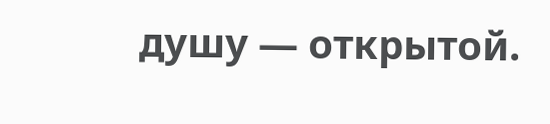душу — открытой.